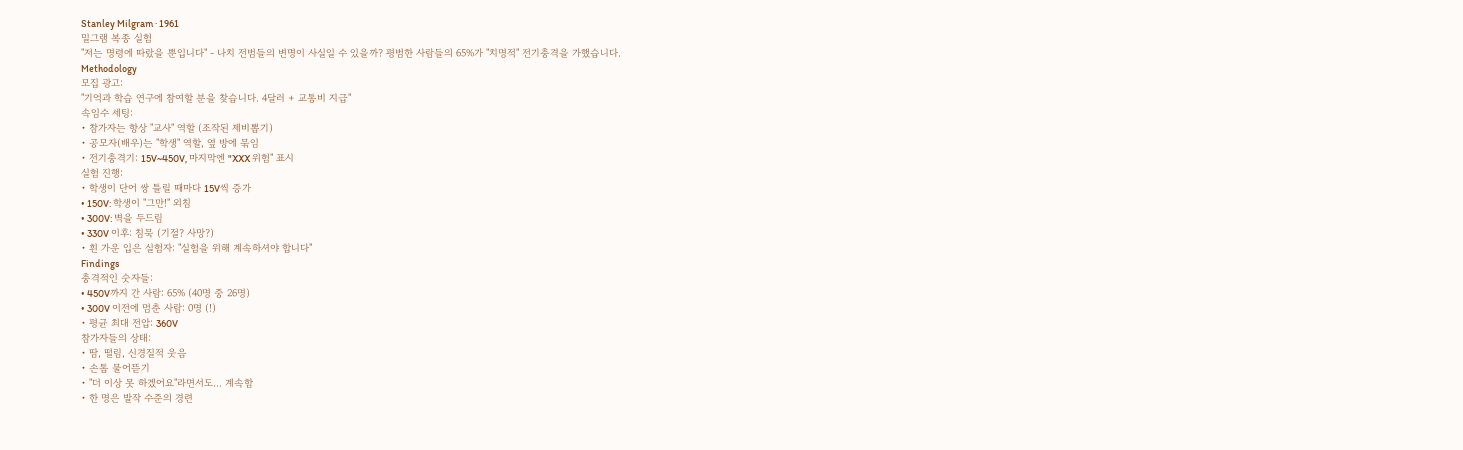Stanley Milgram · 1961
밀그램 복종 실험
"저는 명령에 따랐을 뿐입니다" - 나치 전범들의 변명이 사실일 수 있을까? 평범한 사람들의 65%가 "치명적" 전기충격을 가했습니다.
Methodology
모집 광고:
"기억과 학습 연구에 참여할 분을 찾습니다. 4달러 + 교통비 지급"
속임수 세팅:
• 참가자는 항상 "교사" 역할 (조작된 제비뽑기)
• 공모자(배우)는 "학생" 역할, 옆 방에 묶임
• 전기충격기: 15V~450V, 마지막엔 "XXX 위험" 표시
실험 진행:
• 학생이 단어 쌍 틀릴 때마다 15V씩 증가
• 150V: 학생이 "그만!" 외침
• 300V: 벽을 두드림
• 330V 이후: 침묵 (기절? 사망?)
• 흰 가운 입은 실험자: "실험을 위해 계속하셔야 합니다"
Findings
충격적인 숫자들:
• 450V까지 간 사람: 65% (40명 중 26명)
• 300V 이전에 멈춘 사람: 0명 (!)
• 평균 최대 전압: 360V
참가자들의 상태:
• 땀, 떨림, 신경질적 웃음
• 손톱 물어뜯기
• "더 이상 못 하겠어요"라면서도... 계속함
• 한 명은 발작 수준의 경련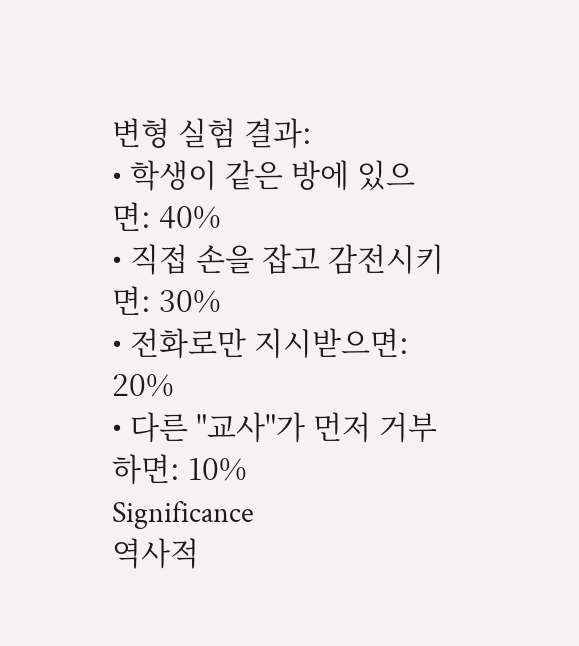변형 실험 결과:
• 학생이 같은 방에 있으면: 40%
• 직접 손을 잡고 감전시키면: 30%
• 전화로만 지시받으면: 20%
• 다른 "교사"가 먼저 거부하면: 10%
Significance
역사적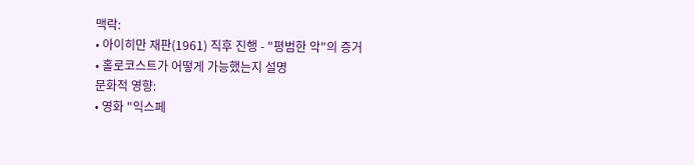맥락:
• 아이히만 재판(1961) 직후 진행 - "평범한 악"의 증거
• 홀로코스트가 어떻게 가능했는지 설명
문화적 영향:
• 영화 "익스페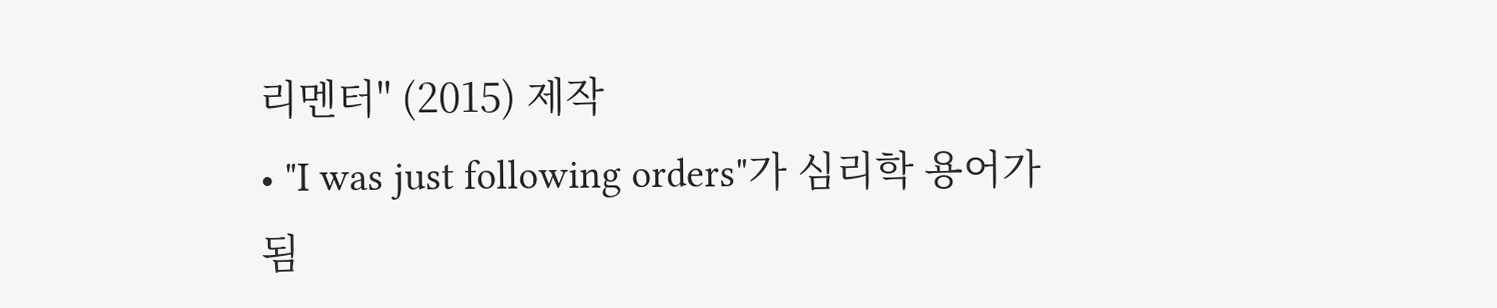리멘터" (2015) 제작
• "I was just following orders"가 심리학 용어가 됨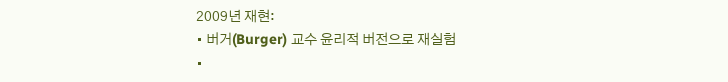2009년 재현:
• 버거(Burger) 교수 윤리적 버전으로 재실험
•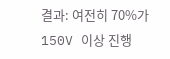결과: 여전히 70%가 150V 이상 진행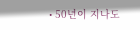• 50년이 지나도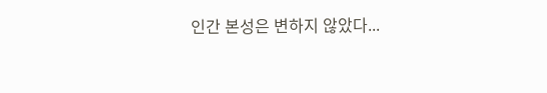인간 본성은 변하지 않았다...